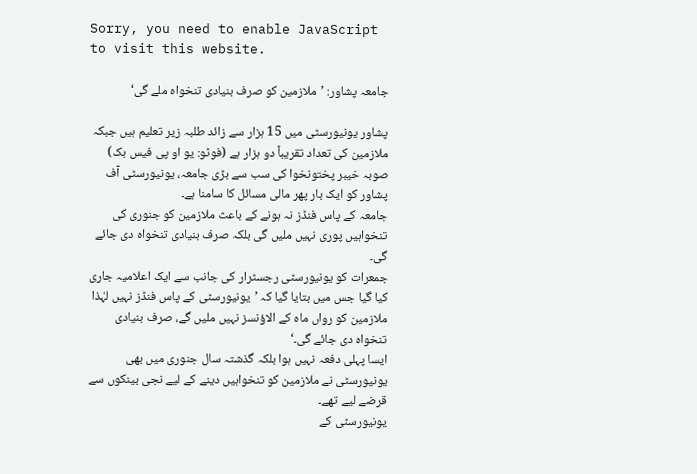Sorry, you need to enable JavaScript to visit this website.

جامعہ پشاور: ’ملازمین کو صرف بنیادی تنخواہ ملے گی‘

پشاور یونیورسٹی میں 15 ہزار سے زائد طلبہ زیر تعلیم ہیں جبکہ ملازمین کی تعداد تقریباً دو ہزار ہے (فوٹو: یو او پی فیس بک)
صوبہ خیبر پختونخوا کی سب سے بڑی جامعہ، یونیورسٹی آف پشاور کو ایک بار پھر مالی مسائل کا سامنا ہے۔
جامعہ کے پاس فنڈز نہ ہونے کے باعث ملازمین کو جنوری کی تنخواہیں پوری نہیں ملیں گی بلکہ صرف بنیادی تنخواہ دی جائے گی۔
جمعرات کو یونیورسٹی رجسٹرار کی جانب سے ایک اعلامیہ جاری کیا گیا جس میں بتایا گیا کہ ’یونیورسٹی کے پاس فنڈز نہیں لہٰذا ملازمین کو رواں ماہ کے الاؤنسز نہیں ملیں گے، صرف بنیادی تنخواہ دی جائے گی۔‘
ایسا پہلی دفعہ نہیں ہوا بلکہ گذشتہ سال جنوری میں بھی یونیورسٹی نے ملازمین کو تنخواہیں دینے کے لیے نجی بینکوں سے قرضے لیے تھے۔
یونیورسٹی کے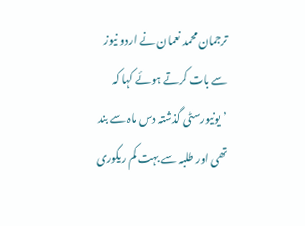ترجمان محمد نعمان نے اردو نیوز سے بات کرتے ہوئے کہا کہ ’یونیورسٹی گذشتہ دس ماہ سے بند تھی اور طلبہ سے بہت کم ریکوری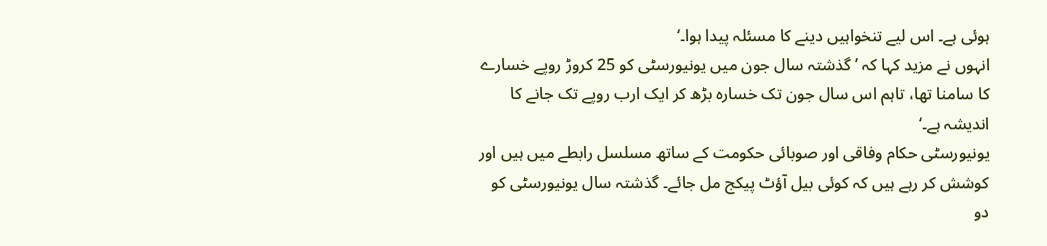ہوئی ہے۔ اس لیے تنخواہیں دینے کا مسئلہ پیدا ہوا۔‘
انہوں نے مزید کہا کہ ’گذشتہ سال جون میں یونیورسٹی کو 25 کروڑ روپے خسارے کا سامنا تھا، تاہم اس سال جون تک خسارہ بڑھ کر ایک ارب روپے تک جانے کا اندیشہ ہے۔‘
یونیورسٹی حکام وفاقی اور صوبائی حکومت کے ساتھ مسلسل رابطے میں ہیں اور کوشش کر رہے ہیں کہ کوئی بیل آؤٹ پیکج مل جائے۔ گذشتہ سال یونیورسٹی کو دو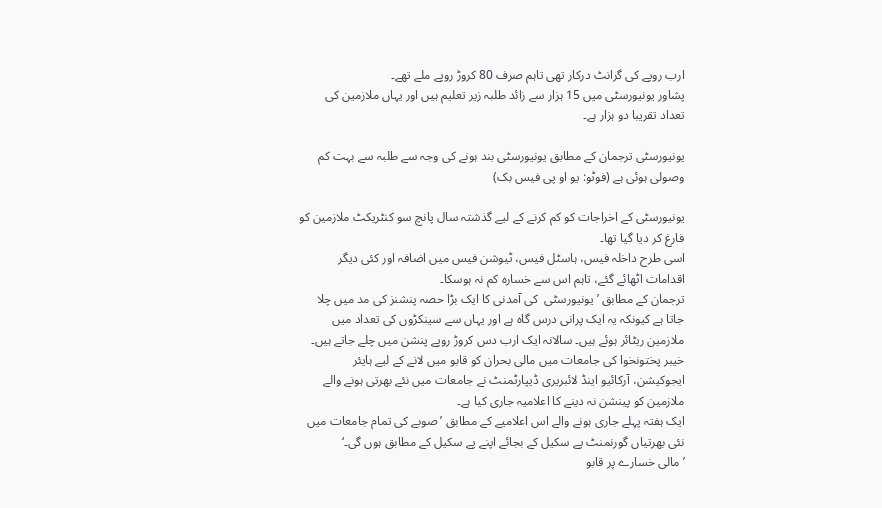ارب روپے کی گرانٹ درکار تھی تاہم صرف 80 کروڑ روپے ملے تھے۔
پشاور یونیورسٹی میں 15 ہزار سے زائد طلبہ زیر تعلیم ہیں اور یہاں ملازمین کی تعداد تقریبا دو ہزار ہے۔

یونیورسٹی ترجمان کے مطابق یونیورسٹی بند ہونے کی وجہ سے طلبہ سے بہت کم وصولی ہوئی ہے (فوٹو: یو او پی فیس بک)

یونیورسٹی کے اخراجات کو کم کرنے کے لیے گذشتہ سال پانچ سو کنٹریکٹ ملازمین کو فارغ کر دیا گیا تھا۔
اسی طرح داخلہ فیس، ہاسٹل فیس، ٹیوشن فیس میں اضافہ اور کئی دیگر اقدامات اٹھائے گئے، تاہم اس سے خسارہ کم نہ ہوسکا۔
ترجمان کے مطابق ’یونیورسٹی  کی آمدنی کا ایک بڑا حصہ پنشنز کی مد میں چلا جاتا ہے کیونکہ یہ ایک پرانی درس گاہ ہے اور یہاں سے سینکڑوں کی تعداد میں ملازمین ریٹائر ہوئے ہیں۔ سالانہ ایک ارب دس کروڑ روپے پنشن میں چلے جاتے ہیں۔
خیبر پختونخوا کی جامعات میں مالی بحران کو قابو میں لانے کے لیے ہایئر ایجوکیشن، آرکائیو اینڈ لائبریری ڈیپارٹمنٹ نے جامعات میں نئے بھرتی ہونے والے ملازمین کو پینشن نہ دینے کا اعلامیہ جاری کیا ہے۔
ایک ہفتہ پہلے جاری ہونے والے اس اعلامیے کے مطابق ’صوبے کی تمام جامعات میں نئی بھرتیاں گورنمنٹ پے سکیل کے بجائے اپنے پے سکیل کے مطابق ہوں گی۔‘
’مالی خسارے پر قابو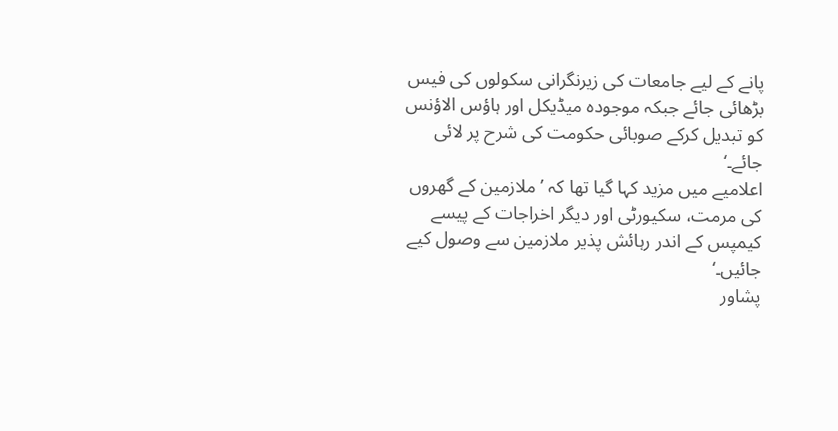پانے کے لیے جامعات کی زیرنگرانی سکولوں کی فیس بڑھائی جائے جبکہ موجودہ میڈیکل اور ہاؤس الاؤنس کو تبدیل کرکے صوبائی حکومت کی شرح پر لائی جائے۔‘
اعلامیے میں مزید کہا گیا تھا کہ ’ملازمین کے گھروں کی مرمت، سکیورٹی اور دیگر اخراجات کے پیسے کیمپس کے اندر رہائش پذیر ملازمین سے وصول کیے جائیں۔‘
پشاور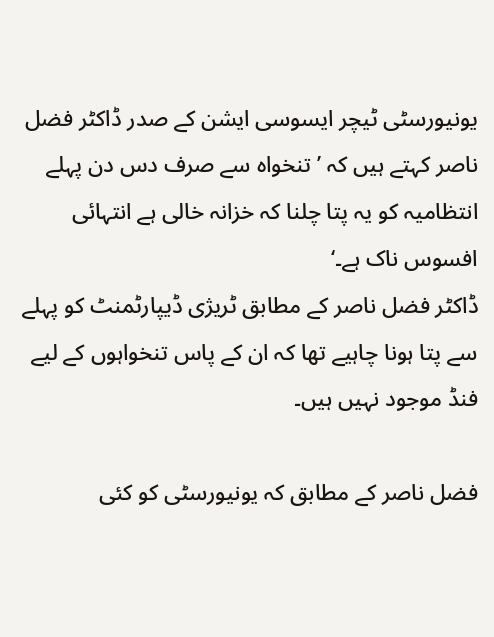یونیورسٹی ٹیچر ایسوسی ایشن کے صدر ڈاکٹر فضل ناصر کہتے ہیں کہ ’تنخواہ سے صرف دس دن پہلے انتظامیہ کو یہ پتا چلنا کہ خزانہ خالی ہے انتہائی افسوس ناک ہے۔‘
ڈاکٹر فضل ناصر کے مطابق ٹریژی ڈیپارٹمنٹ کو پہلے سے پتا ہونا چاہیے تھا کہ ان کے پاس تنخواہوں کے لیے فنڈ موجود نہیں ہیں۔

فضل ناصر کے مطابق کہ یونیورسٹی کو کئی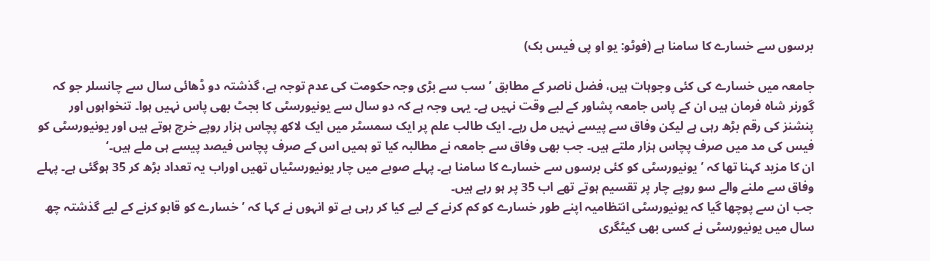برسوں سے خسارے کا سامنا ہے (فوٹو: یو او پی فیس بک)

جامعہ میں خسارے کی کئی وجوہات ہیں، فضل ناصر کے مطابق ’سب سے بڑی وجہ حکومت کی عدم توجہ ہے، گذشتہ دو ڈھائی سال سے چانسلر جو کہ گورنر شاہ فرمان ہیں ان کے پاس جامعہ پشاور کے لیے وقت نہیں ہے۔ یہی وجہ ہے کہ دو سال سے یونیورسٹی کا بجٹ بھی پاس نہیں ہوا۔ تنخواہوں اور پنشنز کی رقم بڑھ رہی ہے لیکن وفاق سے پیسے نہیں مل رہے۔ ایک طالب علم پر ایک سمسٹر میں ایک لاکھ پچاس ہزار روپے خرچ ہوتے ہیں اور یونیورسٹی کو فیس کی مد میں صرف پچاس ہزار ملتے ہیں۔ جب بھی وفاق سے جامعہ نے مطالبہ کیا تو ہمیں اس کے صرف پچاس فیصد پیسے ہی ملے ہیں۔‘
ان کا مزید کہنا تھا کہ ’یونیورسٹی کو کئی برسوں سے خسارے کا سامنا ہے۔ پہلے صوبے میں چار یونیورسٹیاں تھیں اوراب یہ تعداد بڑھ کر 35 ہوگئی ہے۔ پہلے وفاق سے ملنے والے سو روپے چار پر تقسیم ہوتے تھے اب 35 پر ہو رہے ہیں۔
جب ان سے پوچھا گیا کہ یونیورسٹی انتظامیہ اپنے طور خسارے کو کم کرنے کے لیے کیا کر رہی ہے تو انہوں نے کہا کہ ’خسارے کو قابو کرنے کے لیے گذشتہ چھ سال میں یونیورسٹی نے کسی بھی کیٹگری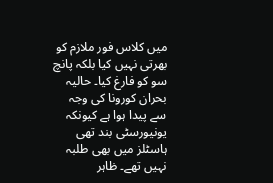میں کلاس فور ملازم کو بھرتی نہیں کیا بلکہ پانچ سو کو فارغ کیا۔ حالیہ بحران کورونا کی وجہ سے پیدا ہوا ہے کیونکہ یونیورسٹی بند تھی ہاسٹلز میں بھی طلبہ نہیں تھے۔ ظاہر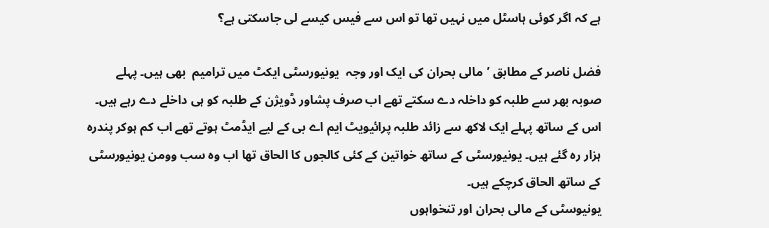ہے کہ اگر کوئی ہاسٹل میں نہیں تھا تو اس سے فیس کیسے لی جاسکتی ہے؟

فضل ناصر کے مطابق ’مالی بحران کی ایک اور وجہ  یونیورسٹی ایکٹ میں ترامیم  بھی ہیں۔ پہلے صوبہ بھر سے طلبہ کو داخلہ دے سکتے تھے اب صرف پشاور ڈویژن کے طلبہ کو ہی داخلے دے رہے ہیں۔ اس کے ساتھ پہلے ایک لاکھ سے زائد طلبہ پرائیویٹ ایم اے بی کے لیے ایڈمٹ ہوتے تھے اب کم ہوکر پندرہ ہزار رہ گئے ہیں۔ یونیورسٹی کے ساتھ خواتین کے کئی کالجوں کا الحاق تھا اب وہ سب وومن یونیورسٹی کے ساتھ الحاق کرچکے ہیں۔
یونیوسٹی کے مالی بحران اور تنخواہوں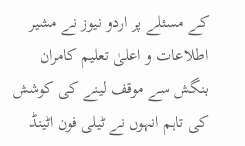کے مسئلے پر اردو نیوز نے مشیر اطلاعات و اعلیٰ تعلیم کامران بنگش سے موقف لینے کی کوشش کی تاہم انہوں نے ٹیلی فون اٹینڈ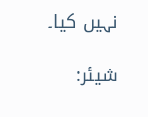نہیں کیا۔

شیئر: